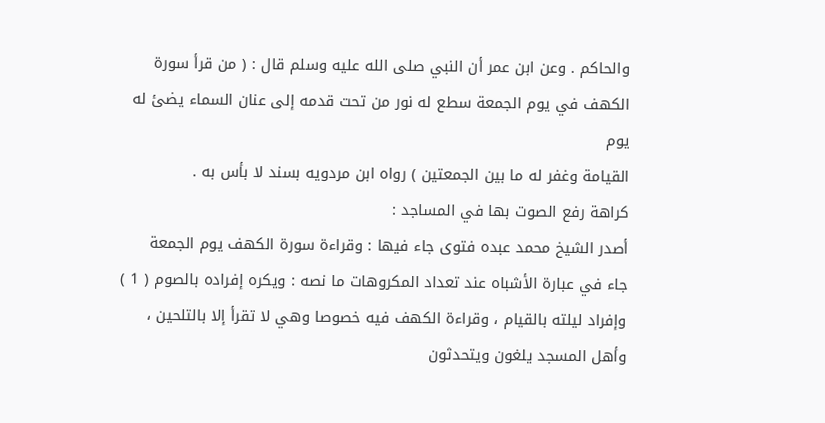والحاكم . وعن ابن عمر أن النبي صلى الله عليه وسلم قال : ( من قرأ سورة
الكهف في يوم الجمعة سطع له نور من تحت قدمه إلى عنان السماء يضئ له يوم
القيامة وغفر له ما بين الجمعتين ) رواه ابن مردويه بسند لا بأس به .
كراهة رفع الصوت بها في المساجد :
أصدر الشيخ محمد عبده فتوى جاء فيها : وقراءة سورة الكهف يوم الجمعة
جاء في عبارة الأشباه عند تعداد المكروهات ما نصه : ويكره إفراده بالصوم ( 1 )
وإفراد ليلته بالقيام ، وقراءة الكهف فيه خصوصا وهي لا تقرأ إلا بالتلحين ،
وأهل المسجد يلغون ويتحدثون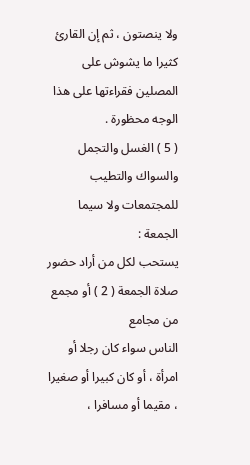ولا ينصتون ، ثم إن القارئ كثيرا ما يشوش على
المصلين فقراءتها على هذا الوجه محظورة .
( 5 ) الغسل والتجمل والسواك والتطيب للمجتمعات ولا سيما الجمعة :
يستحب لكل من أراد حضور صلاة الجمعة ( 2 ) أو مجمع من مجامع
الناس سواء كان رجلا أو امرأة ، أو كان كبيرا أو صغيرا ، مقيما أو مسافرا ،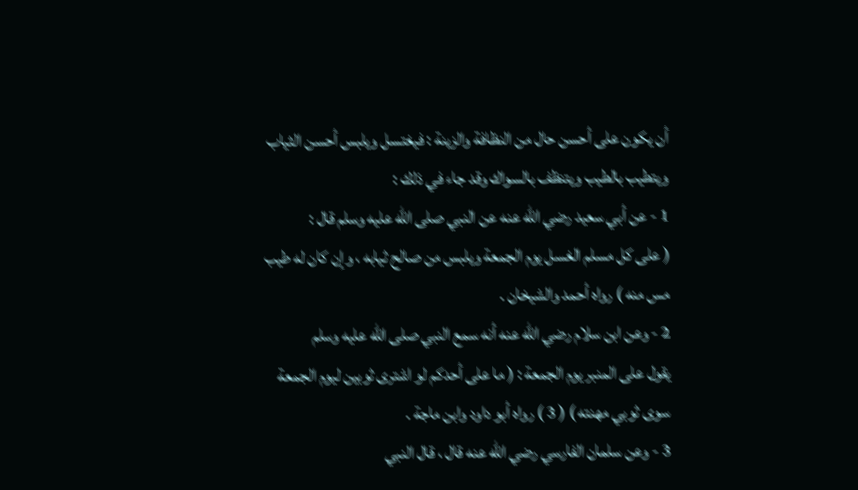أن يكون على أحسن حال من النظافة والزينة : فيغتسل ويلبس أحسن الثياب
ويتطيب بالطيب ويتنظف بالسواك وقد جاء في ذلك :
1 - عن أبي سعيد رضي الله عنه عن النبي صلى الله عليه وسلم قال :
( على كل مسلم الغسل يوم الجمعة ويلبس من صالح ثيابه ، وإن كان له طيب
مس منه ) رواه أحمد والشيخان .
2 - وعن ابن سلام رضي الله عنه أنه سمع النبي صلى الله عليه وسلم
يقول على المنبر يوم الجمعة : ( ما على أحدكم لو اشترى ثوبين ليوم الجمعة
سوى ثوبي مهنته ) ( 3 ) رواه أبو داود وابن ماجة .
3 - وعن سلمان الفارسي رضي الله عنه قال ، قال النبي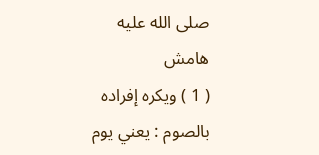صلى الله عليه
هامش
( 1 ) ويكره إفراده بالصوم : يعني يوم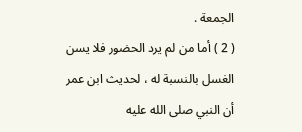الجمعة .
( 2 ) أما من لم يرد الحضور فلا يسن الغسل بالنسبة له ، لحديث ابن عمر أن النبي صلى الله عليه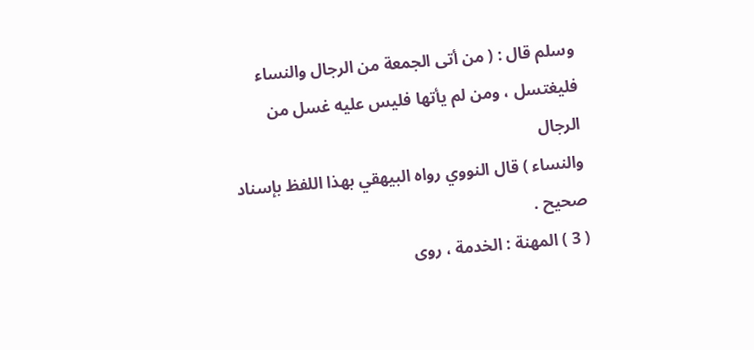وسلم قال : ( من أتى الجمعة من الرجال والنساء فليغتسل ، ومن لم يأتها فليس عليه غسل من الرجال
والنساء ) قال النووي رواه البيهقي بهذا اللفظ بإسناد صحيح .
( 3 ) المهنة : الخدمة ، روى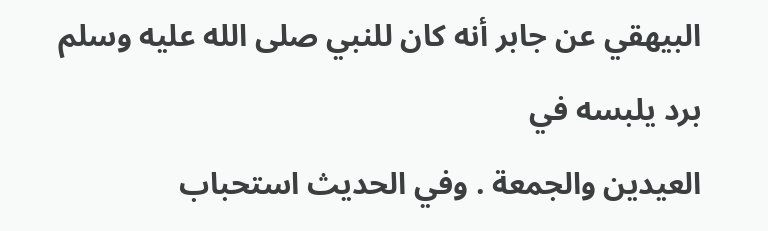البيهقي عن جابر أنه كان للنبي صلى الله عليه وسلم برد يلبسه في
العيدين والجمعة . وفي الحديث استحباب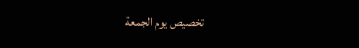تخصيص يوم الجمعة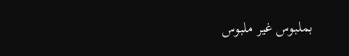بملبوس غير ملبوس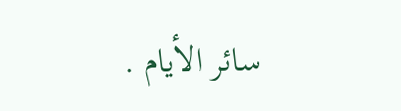سائر الأيام .